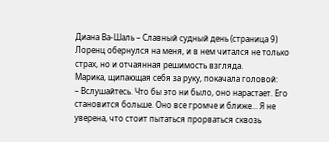Диана Ва-Шаль – Славный судный день (страница 9)
Лоренц обернулся на меня, и в нем читался не только страх, но и отчаянная решимость взгляда.
Марика, щипающая себя за руку, покачала головой:
– Вслушайтесь. Что бы это ни было, оно нарастает. Его становится больше. Оно все громче и ближе… Я не уверена, что стоит пытаться прорваться сквозь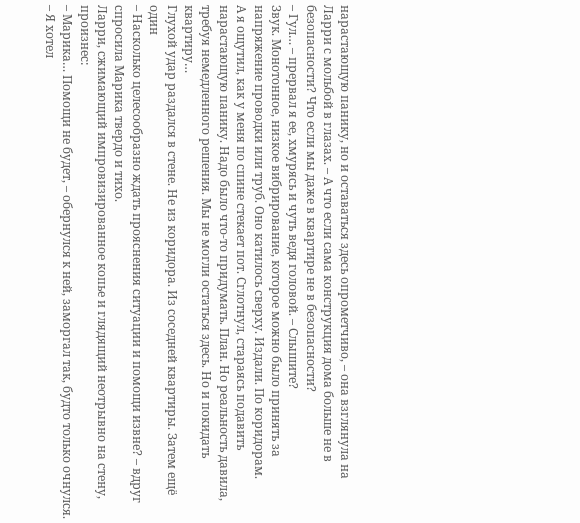нарастающую панику, но и оставаться здесь опрометчиво, – она взглянула на Ларри с мольбой в глазах. – А что если сама конструкция дома больше не в безопасности? Что если мы даже в квартире не в безопасности?
– Гул… – прервал я ее, хмурясь и чуть ведя головой. – Слышите?
Звук. Монотонное, низкое вибрирование, которое можно было принять за напряжение проводки или труб. Оно катилось сверху. Издали. По коридорам.
А я ощутил, как у меня по спине стекает пот. Сглотнул, стараясь подавить нарастающую панику. Надо было что-то придумать. План. Но реальность давила, требуя немедленного решения. Мы не могли остаться здесь. Но и покидать квартиру…
Глухой удар раздался в стене. Не из коридора. Из соседней квартиры. Затем ещё один
– Насколько целесообразно ждать прояснения ситуации и помощи извне? – вдруг спросила Марика твердо и тихо.
Ларри, сжимающий импровизированное копье и глядящий неотрывно на стену, произнес:
– Марика… Помощи не будет, – обернулся к ней, заморгал так, будто только очнулся. – Я хотел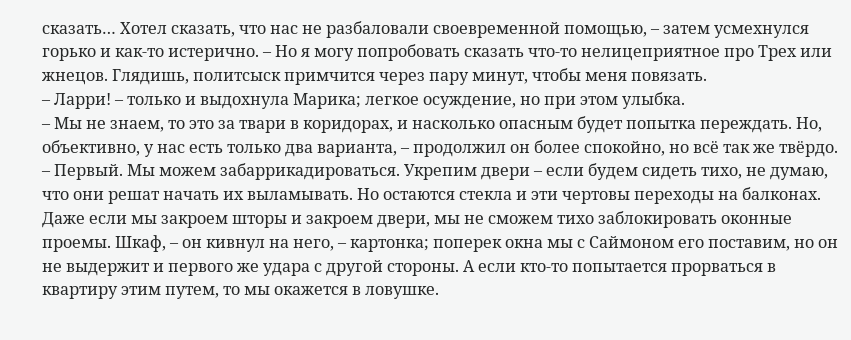сказать… Хотел сказать, что нас не разбаловали своевременной помощью, – затем усмехнулся горько и как-то истерично. – Но я могу попробовать сказать что-то нелицеприятное про Трех или жнецов. Глядишь, политсыск примчится через пару минут, чтобы меня повязать.
– Ларри! – только и выдохнула Марика; легкое осуждение, но при этом улыбка.
– Мы не знаем, то это за твари в коридорах, и насколько опасным будет попытка переждать. Но, объективно, у нас есть только два варианта, – продолжил он более спокойно, но всё так же твёрдо. – Первый. Мы можем забаррикадироваться. Укрепим двери – если будем сидеть тихо, не думаю, что они решат начать их выламывать. Но остаются стекла и эти чертовы переходы на балконах. Даже если мы закроем шторы и закроем двери, мы не сможем тихо заблокировать оконные проемы. Шкаф, – он кивнул на него, – картонка; поперек окна мы с Саймоном его поставим, но он не выдержит и первого же удара с другой стороны. А если кто-то попытается прорваться в квартиру этим путем, то мы окажется в ловушке.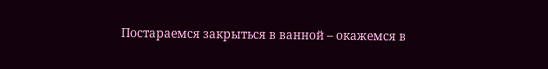Постараемся закрыться в ванной – окажемся в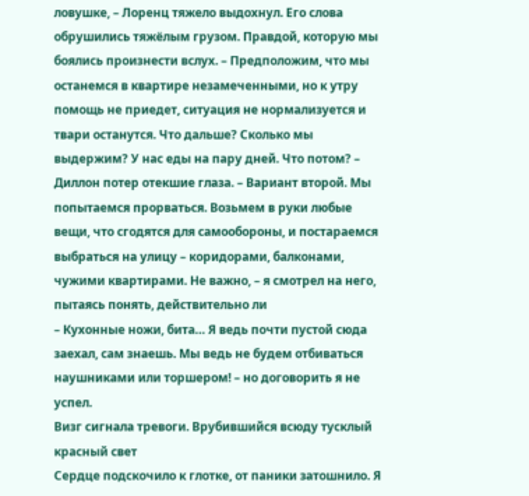ловушке, – Лоренц тяжело выдохнул. Его слова обрушились тяжёлым грузом. Правдой, которую мы боялись произнести вслух. – Предположим, что мы останемся в квартире незамеченными, но к утру помощь не приедет, ситуация не нормализуется и твари останутся. Что дальше? Сколько мы выдержим? У нас еды на пару дней. Что потом? – Диллон потер отекшие глаза. – Вариант второй. Мы попытаемся прорваться. Возьмем в руки любые вещи, что сгодятся для самообороны, и постараемся выбраться на улицу – коридорами, балконами, чужими квартирами. Не важно, – я смотрел на него, пытаясь понять, действительно ли
– Кухонные ножи, бита… Я ведь почти пустой сюда заехал, сам знаешь. Мы ведь не будем отбиваться наушниками или торшером! – но договорить я не успел.
Визг сигнала тревоги. Врубившийся всюду тусклый красный свет
Сердце подскочило к глотке, от паники затошнило. Я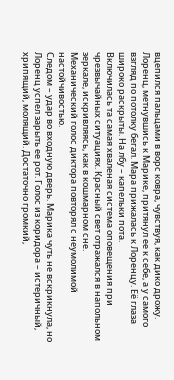вцепился пальцами в ворс ковра, чувствуя, как дико дрожу. Лоренц, метнувшись к Марике, притянул ее к себе, а у самого взгляд по потолку бегал. Мара прижалась к Лоренцу. Её глаза широко раскрыты. На лбу – капельки пота.
Включилась та самая хваленая система оповещения при чрезвычайных ситуациях. Красный свет отражался в напольном зеркале, искривляясь, как в кошмарном сне.
Механический голос диктора повторял с неумолимой настойчивостью.
Следом – удар во входную дверь. Марика чуть не вскрикнула, но Лоренц успел зарыть ее рот. Голос из коридора – истеричный, хрипящий, молящий. Достаточно громкий,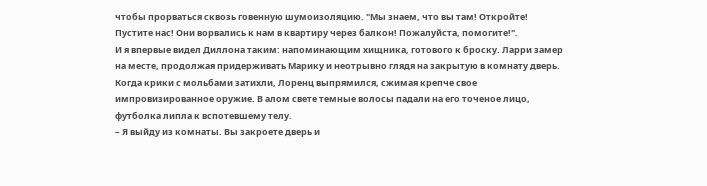чтобы прорваться сквозь говенную шумоизоляцию. "Мы знаем, что вы там! Откройте! Пустите нас! Они ворвались к нам в квартиру через балкон! Пожалуйста, помогите!".
И я впервые видел Диллона таким: напоминающим хищника, готового к броску. Ларри замер на месте, продолжая придерживать Марику и неотрывно глядя на закрытую в комнату дверь.
Когда крики с мольбами затихли, Лоренц выпрямился, сжимая крепче свое импровизированное оружие. В алом свете темные волосы падали на его точеное лицо, футболка липла к вспотевшему телу.
– Я выйду из комнаты. Вы закроете дверь и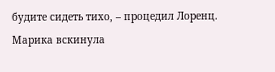будите сидеть тихо, – процедил Лоренц. Марика вскинула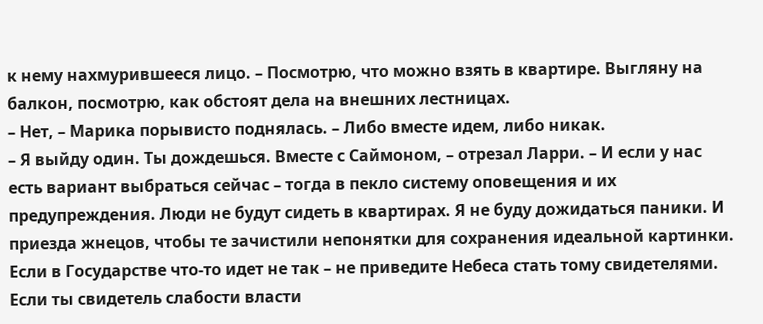к нему нахмурившееся лицо. – Посмотрю, что можно взять в квартире. Выгляну на балкон, посмотрю, как обстоят дела на внешних лестницах.
– Нет, – Марика порывисто поднялась. – Либо вместе идем, либо никак.
– Я выйду один. Ты дождешься. Вместе с Саймоном, – отрезал Ларри. – И если у нас есть вариант выбраться сейчас – тогда в пекло систему оповещения и их предупреждения. Люди не будут сидеть в квартирах. Я не буду дожидаться паники. И приезда жнецов, чтобы те зачистили непонятки для сохранения идеальной картинки. Если в Государстве что-то идет не так – не приведите Небеса стать тому свидетелями. Если ты свидетель слабости власти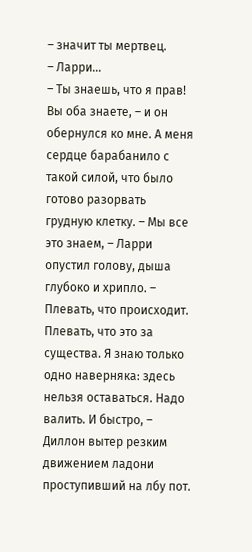– значит ты мертвец.
– Ларри…
– Ты знаешь, что я прав! Вы оба знаете, – и он обернулся ко мне. А меня сердце барабанило с такой силой, что было готово разорвать грудную клетку. – Мы все это знаем, – Ларри опустил голову, дыша глубоко и хрипло. – Плевать, что происходит. Плевать, что это за существа. Я знаю только одно наверняка: здесь нельзя оставаться. Надо валить. И быстро, – Диллон вытер резким движением ладони проступивший на лбу пот.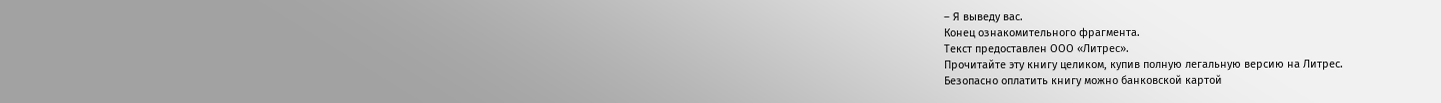– Я выведу вас.
Конец ознакомительного фрагмента.
Текст предоставлен ООО «Литрес».
Прочитайте эту книгу целиком, купив полную легальную версию на Литрес.
Безопасно оплатить книгу можно банковской картой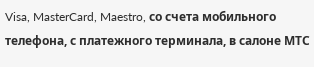Visa, MasterCard, Maestro, со счета мобильного телефона, с платежного терминала, в салоне МТС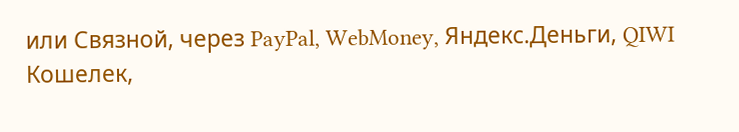или Связной, через PayPal, WebMoney, Яндекс.Деньги, QIWI Кошелек,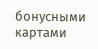бонусными картами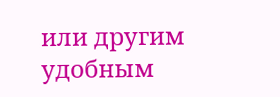или другим удобным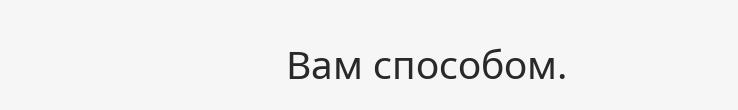Вам способом.